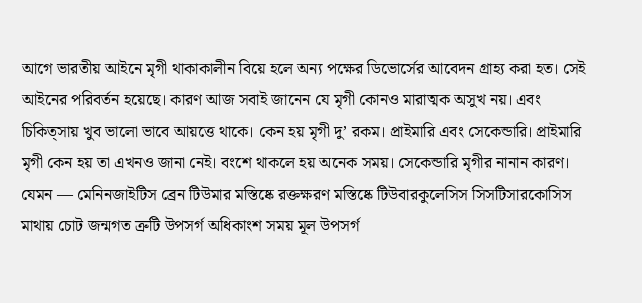আগে ভারতীয় আইনে মৃগী থাকাকালীন বিয়ে হলে অন্য পক্ষের ডিভোর্সের আবেদন গ্রাহ্য করা হত। সেই আইনের পরিবর্তন হয়েছে। কারণ আজ সবাই জানেন যে মৃগী কোনও মারাত্মক অসুখ নয়। এবং চিকিত্সায় খুব ভালো ভাবে আয়ত্তে থাকে। কেন হয় মৃগী দু’ রকম। প্রাইমারি এবং সেকেন্ডারি। প্রাইমারি মৃগী কেন হয় তা এখনও জানা নেই। বংশে থাকলে হয় অনেক সময়। সেকেন্ডারি মৃগীর নানান কারণ। যেমন — মেনিনজাইটিস ব্রেন টিউমার মস্তিষ্কে রক্তক্ষরণ মস্তিষ্কে টিউবারকুলেসিস সিসটিসারকোসিস মাথায় চোট জন্মগত ত্রুটি উপসর্গ অধিকাংশ সময় মূল উপসর্গ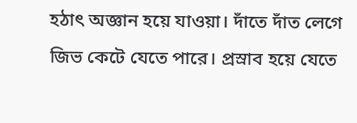হঠাৎ অজ্ঞান হয়ে যাওয়া। দাঁতে দাঁত লেগে জিভ কেটে যেতে পারে। প্রস্রাব হয়ে যেতে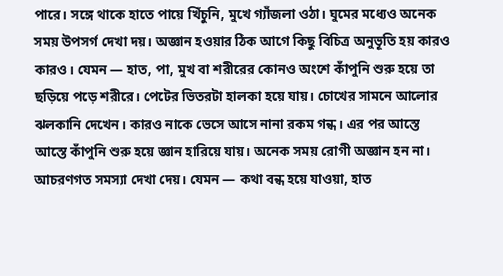পারে। সঙ্গে থাকে হাতে পায়ে খিঁচুনি, মুখে গ্যাঁজলা ওঠা। ঘুমের মধ্যেও অনেক সময় উপসর্গ দেখা দয়। অজ্ঞান হওয়ার ঠিক আগে কিছু বিচিত্র অনুভূতি হয় কারও কারও। যেমন — হাত, পা, মুখ বা শরীরের কোনও অংশে কাঁপুনি শুরু হয়ে তা ছড়িয়ে পড়ে শরীরে। পেটের ভিতরটা হালকা হয়ে যায়। চোখের সামনে আলোর ঝলকানি দেখেন। কারও নাকে ভেসে আসে নানা রকম গন্ধ। এর পর আস্তে আস্তে কাঁপুনি শুরু হয়ে জ্ঞান হারিয়ে যায়। অনেক সময় রোগী অজ্ঞান হন না। আচরণগত সমস্যা দেখা দেয়। যেমন — কথা বন্ধ হয়ে যাওয়া, হাত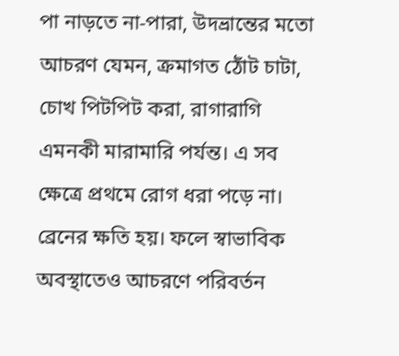পা নাড়তে না-পারা, উদভ্রান্তের মতো আচরণ যেমন, ক্রমাগত ঠোঁট চাটা, চোখ পিটপিট করা, রাগারাগি এমনকী মারামারি পর্যন্ত। এ সব ক্ষেত্রে প্রথমে রোগ ধরা পড়ে না। ব্রেনের ক্ষতি হয়। ফলে স্বাভাবিক অবস্থাতেও আচরণে পরিবর্তন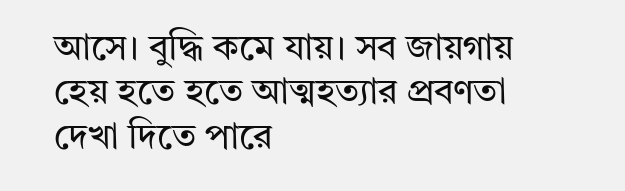আসে। বুদ্ধি কমে যায়। সব জায়গায় হেয় হতে হতে আত্মহত্যার প্রবণতা দেখা দিতে পারে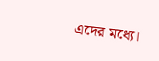এদের মধ্যে।